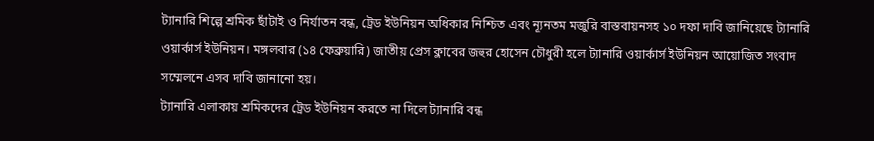ট্যানারি শিল্পে শ্রমিক ছাঁটাই ও নির্যাতন বন্ধ, ট্রেড ইউনিয়ন অধিকার নিশ্চিত এবং ন্যূনতম মজুরি বাস্তবায়নসহ ১০ দফা দাবি জানিয়েছে ট্যানারি ওয়ার্কার্স ইউনিয়ন। মঙ্গলবার (১৪ ফেব্রুয়ারি) জাতীয় প্রেস ক্লাবের জহুর হোসেন চৌধুরী হলে ট্যানারি ওয়ার্কার্স ইউনিয়ন আয়োজিত সংবাদ সম্মেলনে এসব দাবি জানানো হয়।
ট্যানারি এলাকায় শ্রমিকদের ট্রেড ইউনিয়ন করতে না দিলে ট্যানারি বন্ধ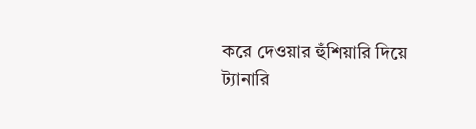করে দেওয়ার হুঁশিয়ারি দিয়ে ট্যানারি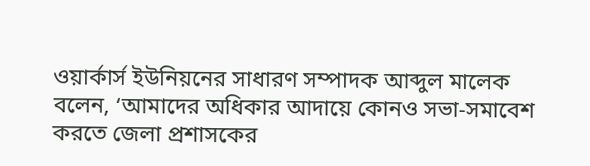ওয়ার্কার্স ইউনিয়নের সাধারণ সম্পাদক আব্দুল মালেক বলেন, ‘আমাদের অধিকার আদায়ে কোনও সভা-সমাবেশ করতে জেলা প্রশাসকের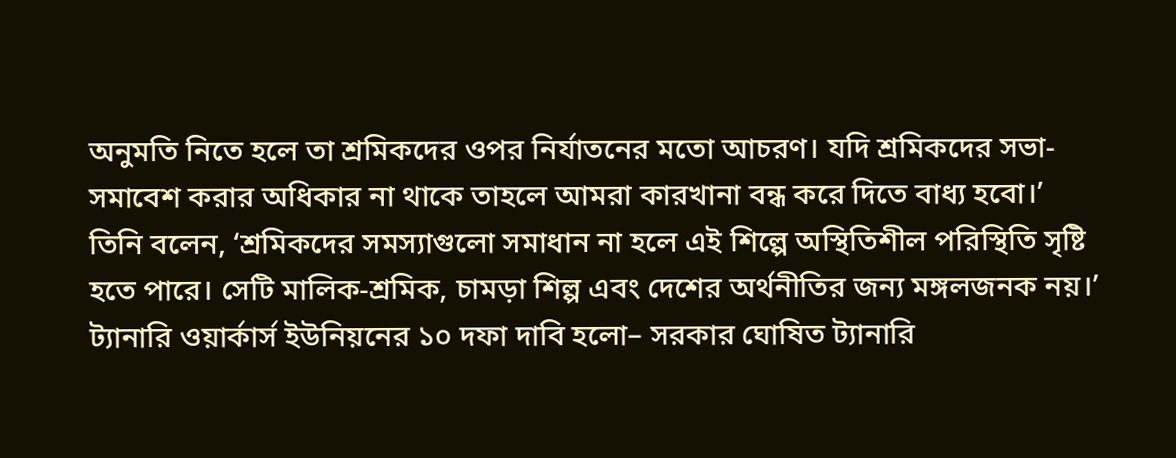অনুমতি নিতে হলে তা শ্রমিকদের ওপর নির্যাতনের মতো আচরণ। যদি শ্রমিকদের সভা-সমাবেশ করার অধিকার না থাকে তাহলে আমরা কারখানা বন্ধ করে দিতে বাধ্য হবো।’
তিনি বলেন, ‘শ্রমিকদের সমস্যাগুলো সমাধান না হলে এই শিল্পে অস্থিতিশীল পরিস্থিতি সৃষ্টি হতে পারে। সেটি মালিক-শ্রমিক, চামড়া শিল্প এবং দেশের অর্থনীতির জন্য মঙ্গলজনক নয়।’
ট্যানারি ওয়ার্কার্স ইউনিয়নের ১০ দফা দাবি হলো– সরকার ঘোষিত ট্যানারি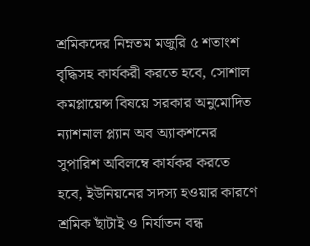শ্রমিকদের নিম্নতম মজুরি ৫ শতাংশ বৃদ্ধিসহ কার্যকরী করতে হবে, সোশাল কমপ্লায়েন্স বিষয়ে সরকার অনুমোদিত ন্যাশনাল প্ল্যান অব অ্যাকশনের সুপারিশ অবিলম্বে কার্যকর করতে হবে, ইউনিয়নের সদস্য হওয়ার কারণে শ্রমিক ছাঁটাই ও নির্যাতন বন্ধ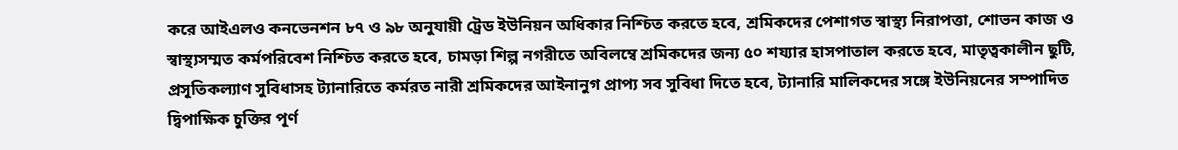করে আইএলও কনভেনশন ৮৭ ও ৯৮ অনুযায়ী ট্রেড ইউনিয়ন অধিকার নিশ্চিত করতে হবে, শ্রমিকদের পেশাগত স্বাস্থ্য নিরাপত্তা, শোভন কাজ ও স্বাস্থ্যসম্মত কর্মপরিবেশ নিশ্চিত করতে হবে, চামড়া শিল্প নগরীতে অবিলম্বে শ্রমিকদের জন্য ৫০ শয্যার হাসপাতাল করতে হবে, মাতৃত্বকালীন ছুটি, প্রসূতিকল্যাণ সুবিধাসহ ট্যানারিতে কর্মরত নারী শ্রমিকদের আইনানুগ প্রাপ্য সব সুবিধা দিতে হবে, ট্যানারি মালিকদের সঙ্গে ইউনিয়নের সম্পাদিত দ্বিপাক্ষিক চুক্তির পূর্ণ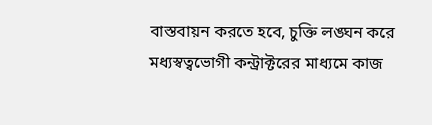বাস্তবায়ন করতে হবে, চুক্তি লঙ্ঘন করে মধ্যস্বত্বভোগী কন্ট্রাক্টরের মাধ্যমে কাজ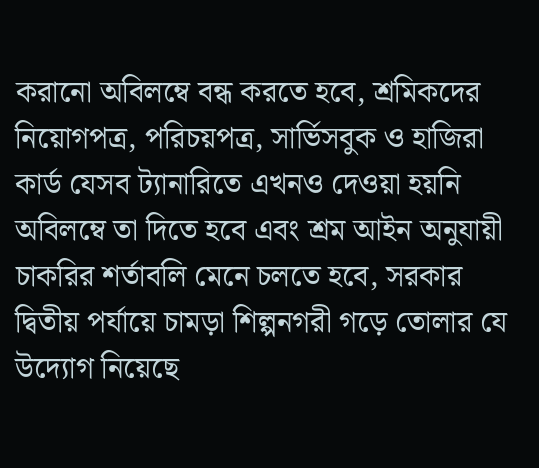করানো অবিলম্বে বন্ধ করতে হবে, শ্রমিকদের নিয়োগপত্র, পরিচয়পত্র, সার্ভিসবুক ও হাজিরা কার্ড যেসব ট্যানারিতে এখনও দেওয়া হয়নি অবিলম্বে তা দিতে হবে এবং শ্রম আইন অনুযায়ী চাকরির শর্তাবলি মেনে চলতে হবে, সরকার দ্বিতীয় পর্যায়ে চামড়া শিল্পনগরী গড়ে তোলার যে উদ্যোগ নিয়েছে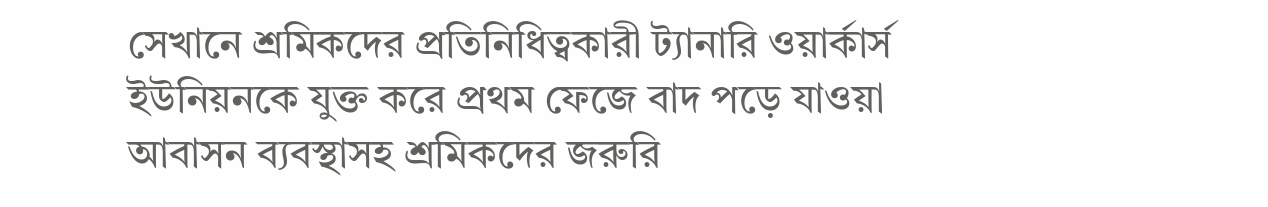সেখানে শ্রমিকদের প্রতিনিধিত্বকারী ট্যানারি ওয়ার্কার্স ইউনিয়নকে যুক্ত করে প্রথম ফেজে বাদ পড়ে যাওয়া আবাসন ব্যবস্থাসহ শ্রমিকদের জরুরি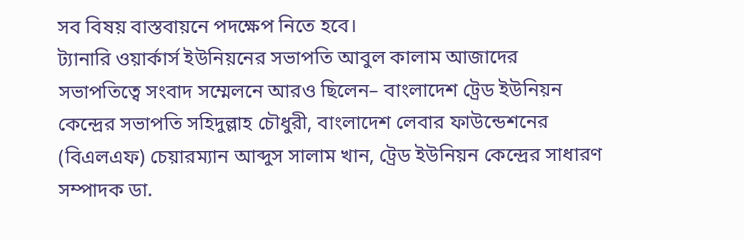সব বিষয় বাস্তবায়নে পদক্ষেপ নিতে হবে।
ট্যানারি ওয়ার্কার্স ইউনিয়নের সভাপতি আবুল কালাম আজাদের সভাপতিত্বে সংবাদ সম্মেলনে আরও ছিলেন– বাংলাদেশ ট্রেড ইউনিয়ন কেন্দ্রের সভাপতি সহিদুল্লাহ চৌধুরী, বাংলাদেশ লেবার ফাউন্ডেশনের (বিএলএফ) চেয়ারম্যান আব্দুস সালাম খান, ট্রেড ইউনিয়ন কেন্দ্রের সাধারণ সম্পাদক ডা.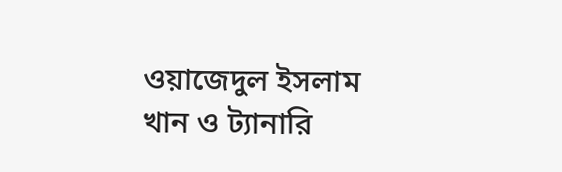ওয়াজেদুল ইসলাম খান ও ট্যানারি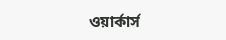ওয়ার্কার্স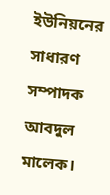ইউনিয়নের সাধারণ সম্পাদক আবদুল মালেক।